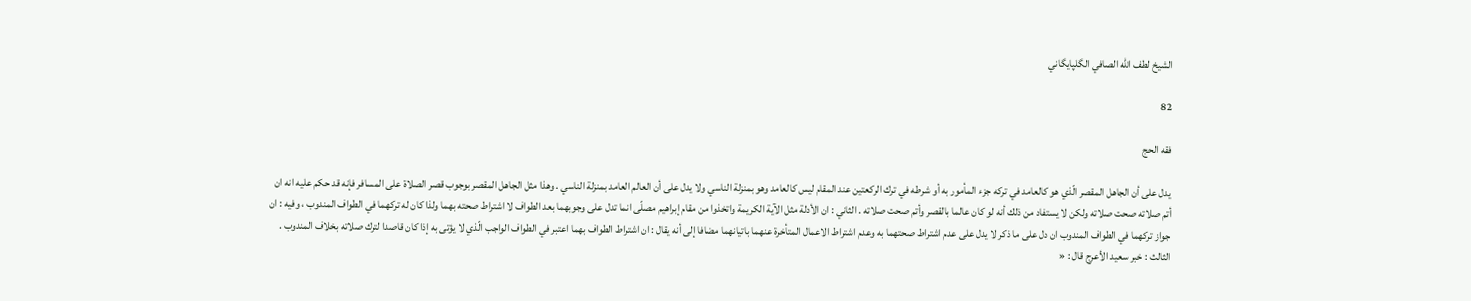الشيخ لطف الله الصافي الگلپايگاني

82

فقه الحج

يدل على أن الجاهل المقصر الّذي هو كالعامد في تركه جزء المأمور به أو شرطه في ترك الركعتين عند المقام ليس كالعامد وهو بمنزلة الناسي ولا يدل على أن العالم العامد بمنزلة الناسي . وهذا مثل الجاهل المقصر بوجوب قصر الصلاة على المسافر فإنه قد حكم عليه انه ان أتم صلاته صحت صلاته ولكن لا يستفاد من ذلك أنه لو كان عالما بالقصر وأتم صحت صلاته . الثاني : ان الأدلة مثل الآية الكريمة واتخذوا من مقام إبراهيم مصلّى انما تدل على وجوبهما بعد الطواف لا اشتراط صحته بهما ولذا كان له تركهما في الطواف المندوب ، وفيه : ان جواز تركهما في الطواف المندوب ان دل على ما ذكر لا يدل على عدم اشتراط صحتهما به وعدم اشتراط الاعمال المتأخرة عنهما باتيانهما مضافا إلى أنه يقال : ان اشتراط الطواف بهما اعتبر في الطواف الواجب الّذي لا يؤتى به إذا كان قاصدا لترك صلاته بخلاف المندوب . الثالث : خبر سعيد الأعرج قال : «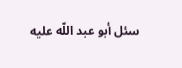سئل أبو عبد اللّه عليه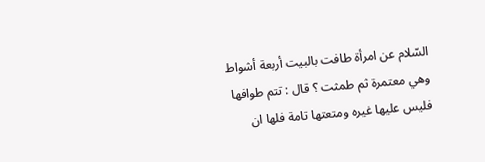السّلام عن امرأة طافت بالبيت أربعة أشواط وهي معتمرة ثم طمثت ؟ قال : تتم طوافها فليس عليها غيره ومتعتها تامة فلها ان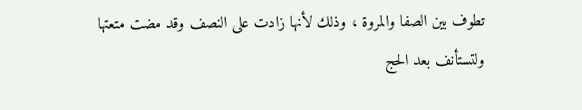تطوف بين الصفا والمروة ، وذلك لأنها زادت على النصف وقد مضت متعتها ولتستأنف بعد الحج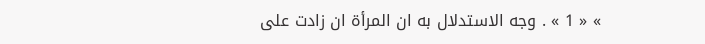» « 1 » . وجه الاستدلال به ان المرأة ان زادت على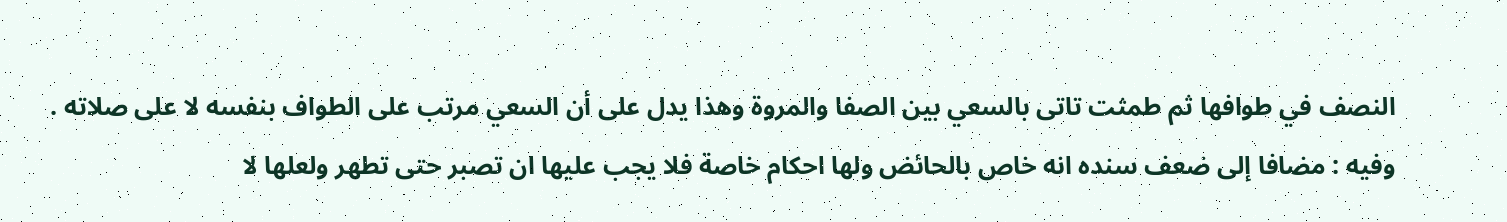النصف في طوافها ثم طمثت تاتى بالسعي بين الصفا والمروة وهذا يدل على أن السعي مرتب على الطواف بنفسه لا على صلاته . وفيه : مضافا إلى ضعف سنده انه خاص بالحائض ولها احكام خاصة فلا يجب عليها ان تصبر حتى تطهر ولعلها لا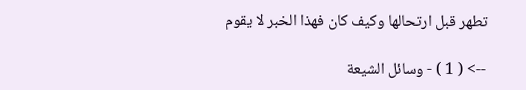تطهر قبل ارتحالها وكيف كان فهذا الخبر لا يقوم

--> ( 1 ) - وسائل الشيعة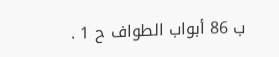ب 86 أبواب الطواف ح 1 .